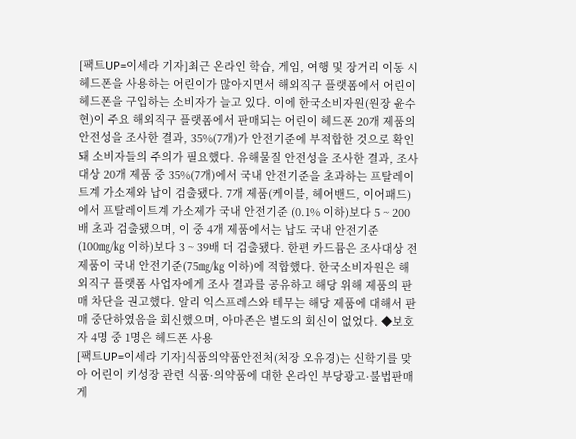[팩트UP=이세라 기자]최근 온라인 학습, 게임, 여행 및 장거리 이동 시 헤드폰을 사용하는 어린이가 많아지면서 해외직구 플랫폼에서 어린이 헤드폰을 구입하는 소비자가 늘고 있다. 이에 한국소비자원(원장 윤수현)이 주요 해외직구 플랫폼에서 판매되는 어린이 헤드폰 20개 제품의 안전성을 조사한 결과, 35%(7개)가 안전기준에 부적합한 것으로 확인돼 소비자들의 주의가 필요했다. 유해물질 안전성을 조사한 결과, 조사대상 20개 제품 중 35%(7개)에서 국내 안전기준을 초과하는 프탈레이트계 가소제와 납이 검출됐다. 7개 제품(케이블, 헤어밴드, 이어패드)에서 프탈레이트계 가소제가 국내 안전기준 (0.1% 이하)보다 5 ~ 200배 초과 검출됐으며, 이 중 4개 제품에서는 납도 국내 안전기준(100㎎/㎏ 이하)보다 3 ~ 39배 더 검출됐다. 한편 카드뮴은 조사대상 전 제품이 국내 안전기준(75㎎/㎏ 이하)에 적합했다. 한국소비자원은 해외직구 플랫폼 사업자에게 조사 결과를 공유하고 해당 위해 제품의 판매 차단을 권고했다. 알리 익스프레스와 테무는 해당 제품에 대해서 판매 중단하였음을 회신했으며, 아마존은 별도의 회신이 없었다. ◆보호자 4명 중 1명은 헤드폰 사용
[팩트UP=이세라 기자]식품의약품안전처(처장 오유경)는 신학기를 맞아 어린이 키성장 관련 식품·의약품에 대한 온라인 부당광고·불법판매 게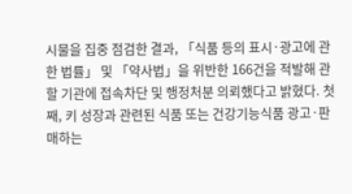시물을 집중 점검한 결과, 「식품 등의 표시·광고에 관한 법률」 및 「약사법」을 위반한 166건을 적발해 관할 기관에 접속차단 및 행정처분 의뢰했다고 밝혔다. 첫째, 키 성장과 관련된 식품 또는 건강기능식품 광고·판매하는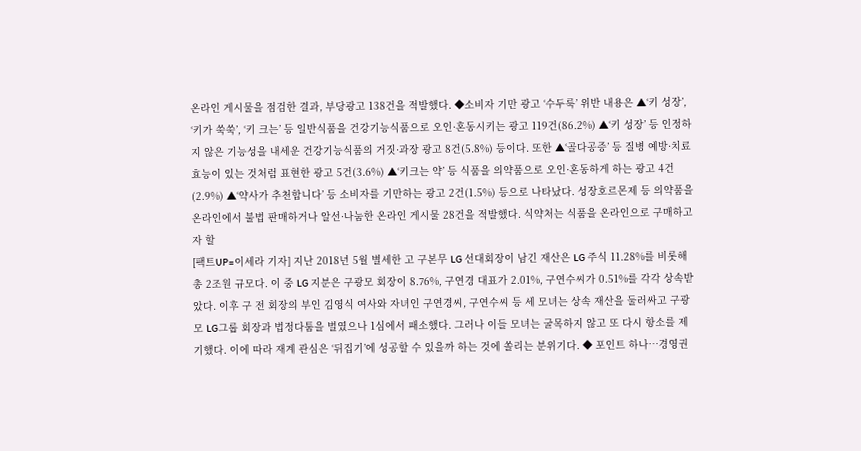온라인 게시물을 점검한 결과, 부당광고 138건을 적발했다. ◆소비자 기만 광고 ‘수두룩’ 위반 내용은 ▲‘키 성장’, ‘키가 쑥쑥’, ‘키 크는’ 등 일반식품을 건강기능식품으로 오인·혼동시키는 광고 119건(86.2%) ▲‘키 성장’ 등 인정하지 않은 기능성을 내세운 건강기능식품의 거짓·과장 광고 8건(5.8%) 등이다. 또한 ▲‘골다공증’ 등 질병 예방·치료 효능이 있는 것처럼 표현한 광고 5건(3.6%) ▲‘키크는 약’ 등 식품을 의약품으로 오인·혼동하게 하는 광고 4건(2.9%) ▲‘약사가 추천합니다’ 등 소비자를 기만하는 광고 2건(1.5%) 등으로 나타났다. 성장호르몬제 등 의약품을 온라인에서 불법 판매하거나 알선·나눔한 온라인 게시물 28건을 적발했다. 식약처는 식품을 온라인으로 구매하고자 할
[팩트UP=이세라 기자] 지난 2018년 5월 별세한 고 구본무 LG 선대회장이 남긴 재산은 LG 주식 11.28%를 비롯해 총 2조원 규모다. 이 중 LG 지분은 구광모 회장이 8.76%, 구연경 대표가 2.01%, 구연수씨가 0.51%를 각각 상속받았다. 이후 구 전 회장의 부인 김영식 여사와 자녀인 구연경씨, 구연수씨 등 세 모녀는 상속 재산을 둘러싸고 구광모 LG그룹 회장과 법정다툼을 벌였으나 1심에서 패소했다. 그러나 이들 모녀는 굴목하지 않고 또 다시 항소를 제기했다. 이에 따라 재계 관심은 ‘뒤집기’에 성공할 수 있을까 하는 것에 쏠리는 분위기다. ◆ 포인트 하나…경영권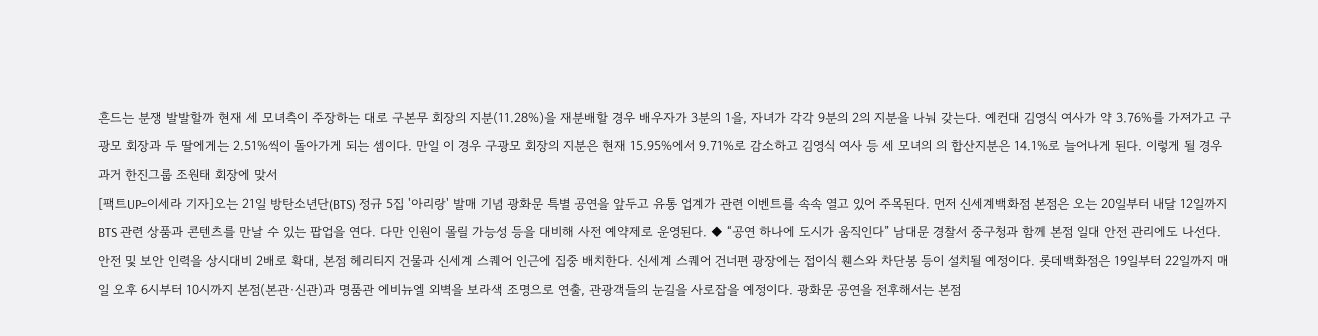흔드는 분쟁 발발할까 현재 세 모녀측이 주장하는 대로 구본무 회장의 지분(11.28%)을 재분배할 경우 배우자가 3분의 1을, 자녀가 각각 9분의 2의 지분을 나눠 갖는다. 예컨대 김영식 여사가 약 3.76%를 가져가고 구광모 회장과 두 딸에게는 2.51%씩이 돌아가게 되는 셈이다. 만일 이 경우 구광모 회장의 지분은 현재 15.95%에서 9.71%로 감소하고 김영식 여사 등 세 모녀의 의 합산지분은 14.1%로 늘어나게 된다. 이렇게 될 경우 과거 한진그룹 조원태 회장에 맞서
[팩트UP=이세라 기자]오는 21일 방탄소년단(BTS) 정규 5집 '아리랑' 발매 기념 광화문 특별 공연을 앞두고 유통 업계가 관련 이벤트를 속속 열고 있어 주목된다. 먼저 신세계백화점 본점은 오는 20일부터 내달 12일까지 BTS 관련 상품과 콘텐츠를 만날 수 있는 팝업을 연다. 다만 인원이 몰릴 가능성 등을 대비해 사전 예약제로 운영된다. ◆ “공연 하나에 도시가 움직인다” 남대문 경찰서 중구청과 함께 본점 일대 안전 관리에도 나선다. 안전 및 보안 인력을 상시대비 2배로 확대, 본점 헤리티지 건물과 신세계 스퀘어 인근에 집중 배치한다. 신세계 스퀘어 건너편 광장에는 접이식 휀스와 차단봉 등이 설치될 예정이다. 롯데백화점은 19일부터 22일까지 매일 오후 6시부터 10시까지 본점(본관·신관)과 명품관 에비뉴엘 외벽을 보라색 조명으로 연출, 관광객들의 눈길을 사로잡을 예정이다. 광화문 공연을 전후해서는 본점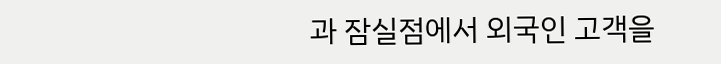과 잠실점에서 외국인 고객을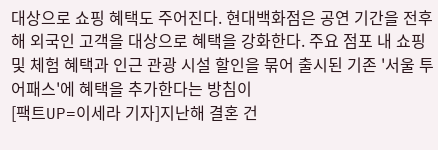대상으로 쇼핑 혜택도 주어진다. 현대백화점은 공연 기간을 전후해 외국인 고객을 대상으로 혜택을 강화한다. 주요 점포 내 쇼핑 및 체험 혜택과 인근 관광 시설 할인을 묶어 출시된 기존 '서울 투어패스'에 혜택을 추가한다는 방침이
[팩트UP=이세라 기자]지난해 결혼 건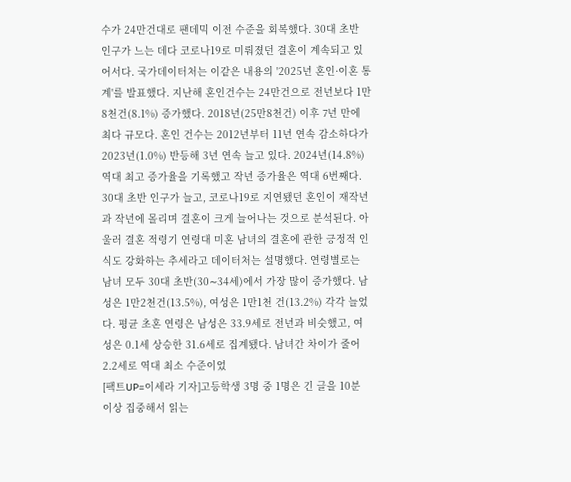수가 24만건대로 팬데믹 이전 수준을 회복했다. 30대 초반 인구가 느는 데다 코로나19로 미뤄졌던 결혼이 계속되고 있어서다. 국가데이터처는 이같은 내용의 '2025년 혼인·이혼 통계'를 발표했다. 지난해 혼인건수는 24만건으로 전년보다 1만8천건(8.1%) 증가했다. 2018년(25만8천건) 이후 7년 만에 최다 규모다. 혼인 건수는 2012년부터 11년 연속 감소하다가 2023년(1.0%) 반등해 3년 연속 늘고 있다. 2024년(14.8%) 역대 최고 증가율을 기록했고 작년 증가율은 역대 6번째다. 30대 초반 인구가 늘고, 코로나19로 지연됐던 혼인이 재작년과 작년에 몰리며 결혼이 크게 늘어나는 것으로 분석된다. 아울러 결혼 적령기 연령대 미혼 남녀의 결혼에 관한 긍정적 인식도 강화하는 추세라고 데이터처는 설명했다. 연령별로는 남녀 모두 30대 초반(30∼34세)에서 가장 많이 증가했다. 남성은 1만2천건(13.5%), 여성은 1만1천 건(13.2%) 각각 늘었다. 평균 초혼 연령은 남성은 33.9세로 전년과 비슷했고, 여성은 0.1세 상승한 31.6세로 집계됐다. 남녀간 차이가 줄어 2.2세로 역대 최소 수준이었
[팩트UP=이세라 기자]고등학생 3명 중 1명은 긴 글을 10분 이상 집중해서 읽는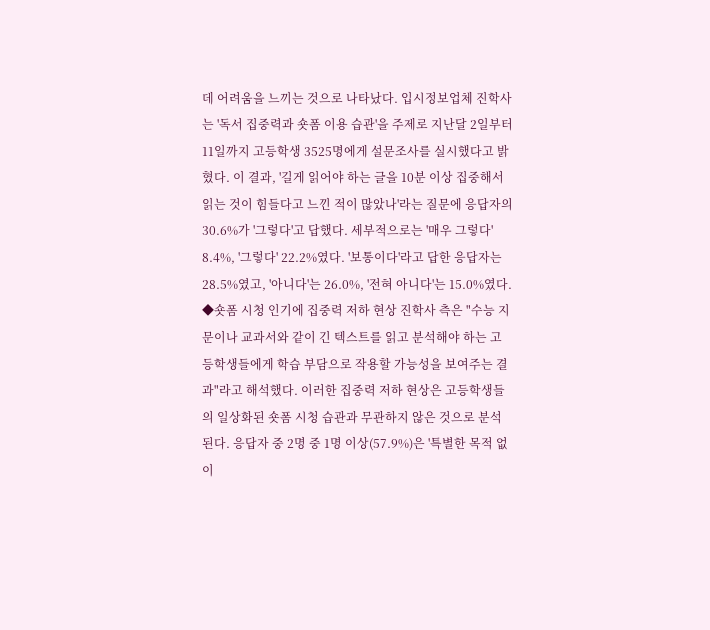데 어려움을 느끼는 것으로 나타났다. 입시정보업체 진학사는 '독서 집중력과 숏폼 이용 습관'을 주제로 지난달 2일부터 11일까지 고등학생 3525명에게 설문조사를 실시했다고 밝혔다. 이 결과, '길게 읽어야 하는 글을 10분 이상 집중해서 읽는 것이 힘들다고 느낀 적이 많았나'라는 질문에 응답자의 30.6%가 '그렇다'고 답했다. 세부적으로는 '매우 그렇다' 8.4%, '그렇다' 22.2%였다. '보통이다'라고 답한 응답자는 28.5%였고, '아니다'는 26.0%, '전혀 아니다'는 15.0%였다. ◆숏폼 시청 인기에 집중력 저하 현상 진학사 측은 "수능 지문이나 교과서와 같이 긴 텍스트를 읽고 분석해야 하는 고등학생들에게 학습 부담으로 작용할 가능성을 보여주는 결과"라고 해석했다. 이러한 집중력 저하 현상은 고등학생들의 일상화된 숏폼 시청 습관과 무관하지 않은 것으로 분석된다. 응답자 중 2명 중 1명 이상(57.9%)은 '특별한 목적 없이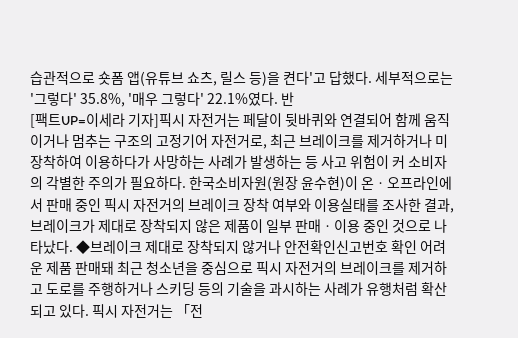습관적으로 숏폼 앱(유튜브 쇼츠, 릴스 등)을 켠다'고 답했다. 세부적으로는 '그렇다' 35.8%, '매우 그렇다' 22.1%였다. 반
[팩트UP=이세라 기자]픽시 자전거는 페달이 뒷바퀴와 연결되어 함께 움직이거나 멈추는 구조의 고정기어 자전거로, 최근 브레이크를 제거하거나 미장착하여 이용하다가 사망하는 사례가 발생하는 등 사고 위험이 커 소비자의 각별한 주의가 필요하다. 한국소비자원(원장 윤수현)이 온ㆍ오프라인에서 판매 중인 픽시 자전거의 브레이크 장착 여부와 이용실태를 조사한 결과, 브레이크가 제대로 장착되지 않은 제품이 일부 판매ㆍ이용 중인 것으로 나타났다. ◆브레이크 제대로 장착되지 않거나 안전확인신고번호 확인 어려운 제품 판매돼 최근 청소년을 중심으로 픽시 자전거의 브레이크를 제거하고 도로를 주행하거나 스키딩 등의 기술을 과시하는 사례가 유행처럼 확산되고 있다. 픽시 자전거는 「전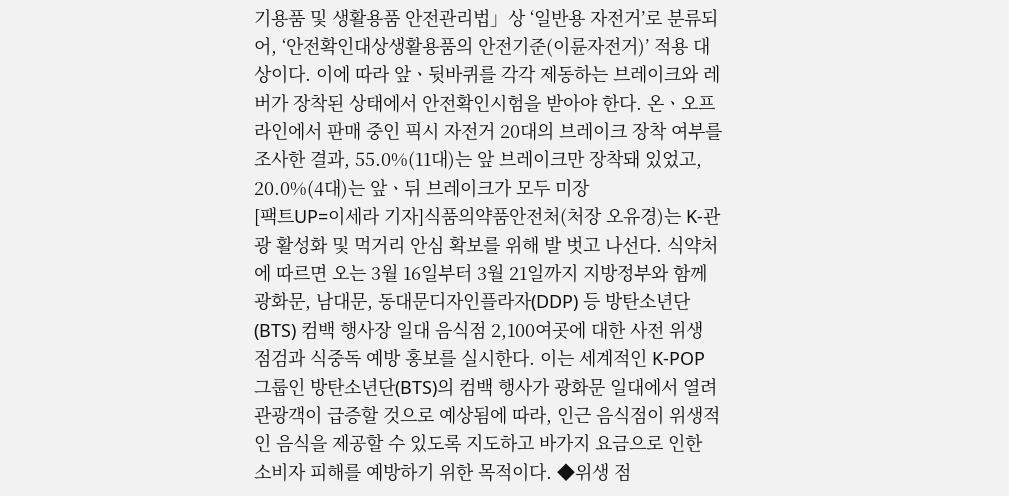기용품 및 생활용품 안전관리법」상 ‘일반용 자전거’로 분류되어, ‘안전확인대상생활용품의 안전기준(이륜자전거)’ 적용 대상이다. 이에 따라 앞ㆍ뒷바퀴를 각각 제동하는 브레이크와 레버가 장착된 상태에서 안전확인시험을 받아야 한다. 온ㆍ오프라인에서 판매 중인 픽시 자전거 20대의 브레이크 장착 여부를 조사한 결과, 55.0%(11대)는 앞 브레이크만 장착돼 있었고, 20.0%(4대)는 앞ㆍ뒤 브레이크가 모두 미장
[팩트UP=이세라 기자]식품의약품안전처(처장 오유경)는 K-관광 활성화 및 먹거리 안심 확보를 위해 발 벗고 나선다. 식약처에 따르면 오는 3월 16일부터 3월 21일까지 지방정부와 함께 광화문, 남대문, 동대문디자인플라자(DDP) 등 방탄소년단(BTS) 컴백 행사장 일대 음식점 2,100여곳에 대한 사전 위생 점검과 식중독 예방 홍보를 실시한다. 이는 세계적인 K-POP 그룹인 방탄소년단(BTS)의 컴백 행사가 광화문 일대에서 열려 관광객이 급증할 것으로 예상됨에 따라, 인근 음식점이 위생적인 음식을 제공할 수 있도록 지도하고 바가지 요금으로 인한 소비자 피해를 예방하기 위한 목적이다. ◆위생 점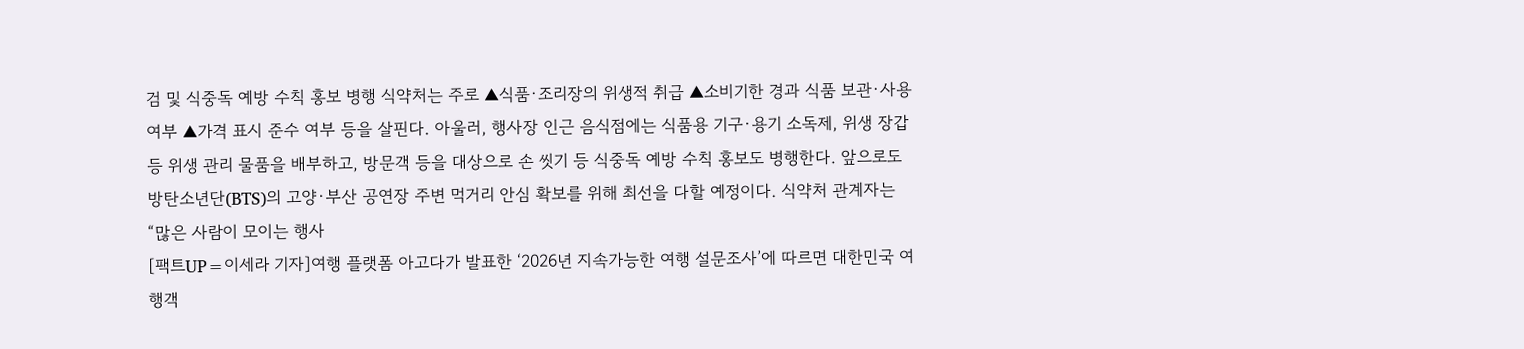검 및 식중독 예방 수칙 홍보 병행 식약처는 주로 ▲식품·조리장의 위생적 취급 ▲소비기한 경과 식품 보관·사용 여부 ▲가격 표시 준수 여부 등을 살핀다. 아울러, 행사장 인근 음식점에는 식품용 기구·용기 소독제, 위생 장갑 등 위생 관리 물품을 배부하고, 방문객 등을 대상으로 손 씻기 등 식중독 예방 수칙 홍보도 병행한다. 앞으로도 방탄소년단(BTS)의 고양·부산 공연장 주변 먹거리 안심 확보를 위해 최선을 다할 예정이다. 식약처 관계자는 “많은 사람이 모이는 행사
[팩트UP=이세라 기자]여행 플랫폼 아고다가 발표한 ‘2026년 지속가능한 여행 설문조사’에 따르면 대한민국 여행객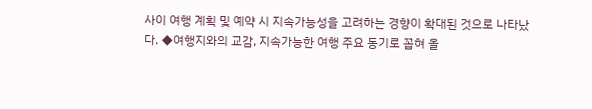사이 여행 계획 및 예약 시 지속가능성을 고려하는 경향이 확대된 것으로 나타났다. ◆여행지와의 교감, 지속가능한 여행 주요 동기로 꼽혀 올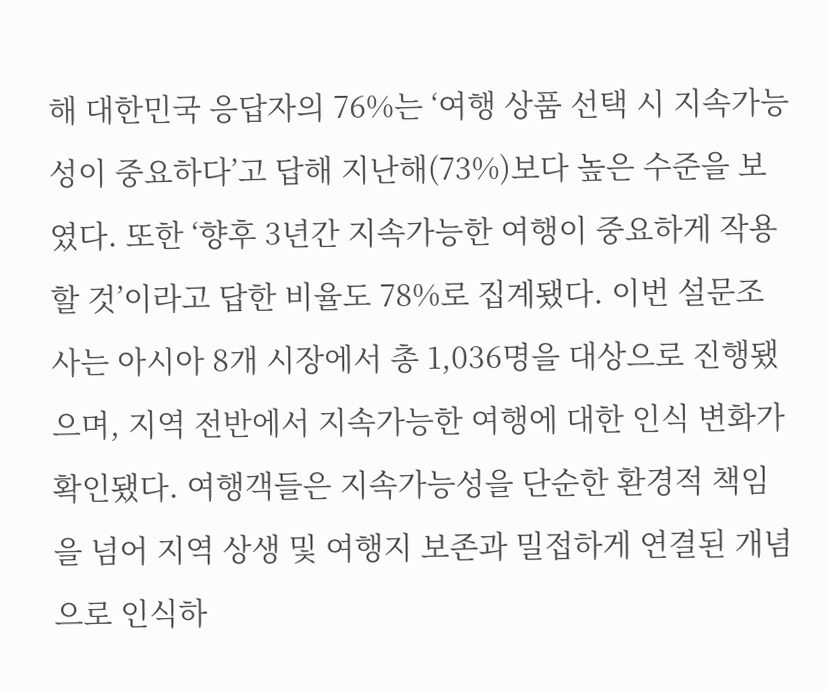해 대한민국 응답자의 76%는 ‘여행 상품 선택 시 지속가능성이 중요하다’고 답해 지난해(73%)보다 높은 수준을 보였다. 또한 ‘향후 3년간 지속가능한 여행이 중요하게 작용할 것’이라고 답한 비율도 78%로 집계됐다. 이번 설문조사는 아시아 8개 시장에서 총 1,036명을 대상으로 진행됐으며, 지역 전반에서 지속가능한 여행에 대한 인식 변화가 확인됐다. 여행객들은 지속가능성을 단순한 환경적 책임을 넘어 지역 상생 및 여행지 보존과 밀접하게 연결된 개념으로 인식하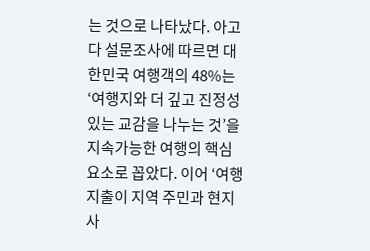는 것으로 나타났다. 아고다 설문조사에 따르면 대한민국 여행객의 48%는 ‘여행지와 더 깊고 진정성 있는 교감을 나누는 것’을 지속가능한 여행의 핵심 요소로 꼽았다. 이어 ‘여행 지출이 지역 주민과 현지 사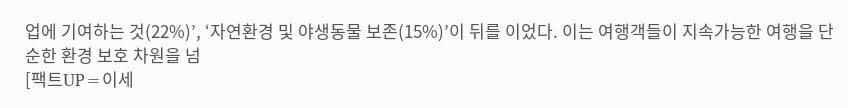업에 기여하는 것(22%)’, ‘자연환경 및 야생동물 보존(15%)’이 뒤를 이었다. 이는 여행객들이 지속가능한 여행을 단순한 환경 보호 차원을 넘
[팩트UP=이세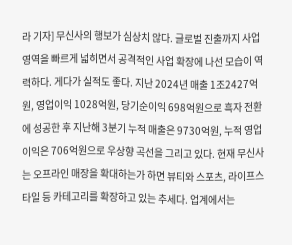라 기자] 무신사의 행보가 심상치 않다. 글로벌 진출까지 사업 영역을 빠르게 넓히면서 공격적인 사업 확장에 나선 모습이 역력하다. 게다가 실적도 좋다. 지난 2024년 매출 1조2427억원, 영업이익 1028억원, 당기순이익 698억원으로 흑자 전환에 성공한 후 지난해 3분기 누적 매출은 9730억원, 누적 영업이익은 706억원으로 우상향 곡선을 그리고 있다. 현재 무신사는 오프라인 매장을 확대하는가 하면 뷰티와 스포츠, 라이프스타일 등 카테고리를 확장하고 있는 추세다. 업계에서는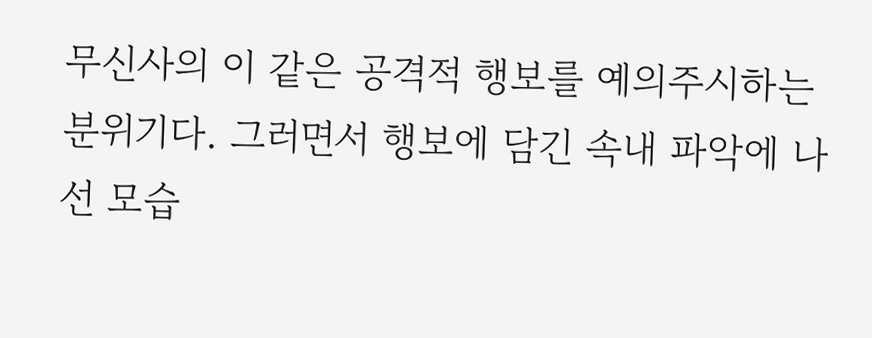무신사의 이 같은 공격적 행보를 예의주시하는 분위기다. 그러면서 행보에 담긴 속내 파악에 나선 모습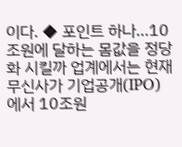이다. ◆ 포인트 하나…10조원에 달하는 몸값을 정당화 시킬까 업계에서는 현재 무신사가 기업공개(IPO)에서 10조원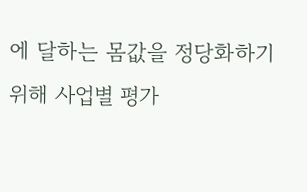에 달하는 몸값을 정당화하기 위해 사업별 평가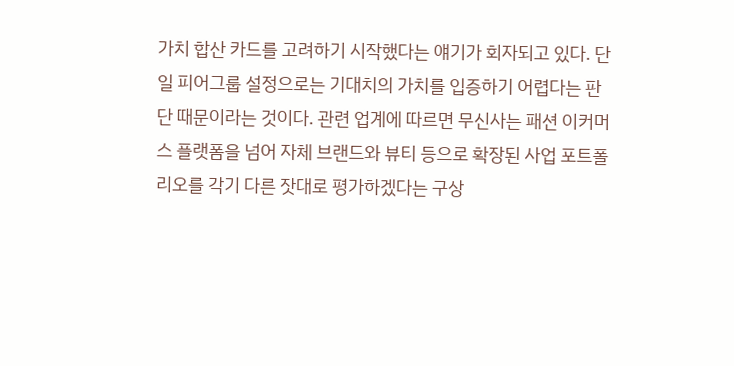가치 합산 카드를 고려하기 시작했다는 얘기가 회자되고 있다. 단일 피어그룹 설정으로는 기대치의 가치를 입증하기 어렵다는 판단 때문이라는 것이다. 관련 업계에 따르면 무신사는 패션 이커머스 플랫폼을 넘어 자체 브랜드와 뷰티 등으로 확장된 사업 포트폴리오를 각기 다른 잣대로 평가하겠다는 구상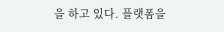을 하고 있다. 플랫폼을